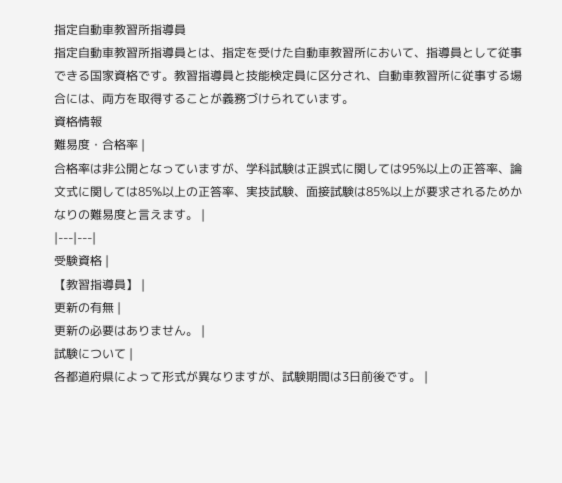指定⾃動⾞教習所指導員
指定⾃動⾞教習所指導員とは、指定を受けた自動車教習所において、指導員として従事できる国家資格です。教習指導員と技能検定員に区分され、自動車教習所に従事する場合には、両方を取得することが義務づけられています。
資格情報
難易度・合格率 |
合格率は非公開となっていますが、学科試験は正誤式に関しては95%以上の正答率、論文式に関しては85%以上の正答率、実技試験、面接試験は85%以上が要求されるためかなりの難易度と⾔えます。 |
|---|---|
受験資格 |
【教習指導員】 |
更新の有無 |
更新の必要はありません。 |
試験について |
各都道府県によって形式が異なりますが、試験期間は3日前後です。 |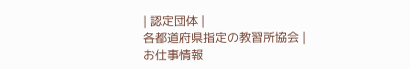| 認定団体 |
各都道府県指定の教習所協会 |
お仕事情報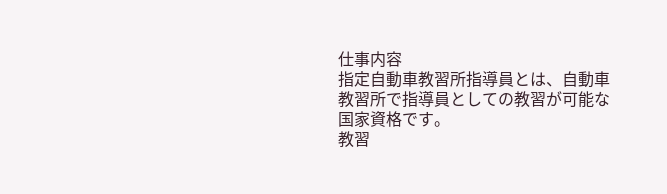仕事内容
指定⾃動⾞教習所指導員とは、⾃動⾞教習所で指導員としての教習が可能な国家資格です。
教習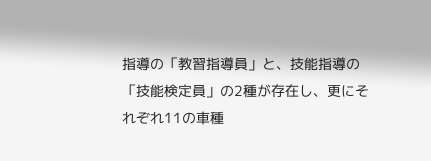指導の「教習指導員」と、技能指導の「技能検定員」の2種が存在し、更にそれぞれ11の⾞種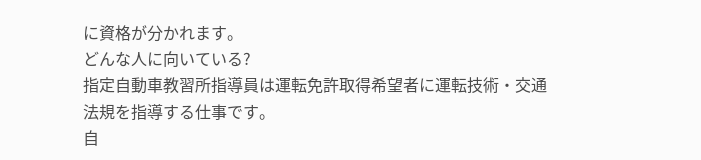に資格が分かれます。
どんな人に向いている?
指定⾃動⾞教習所指導員は運転免許取得希望者に運転技術・交通法規を指導する仕事です。
⾃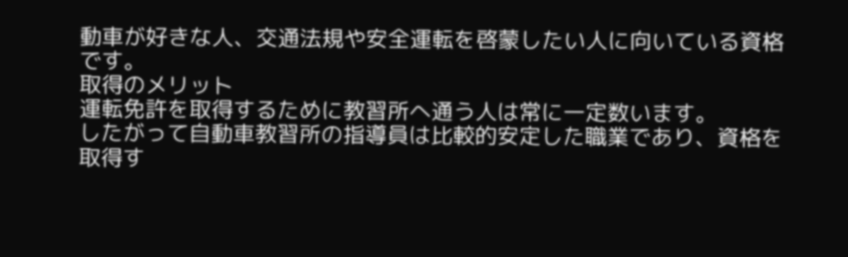動⾞が好きな⼈、交通法規や安全運転を啓蒙したい⼈に向いている資格です。
取得のメリット
運転免許を取得するために教習所へ通う⼈は常に⼀定数います。
したがって⾃動⾞教習所の指導員は⽐較的安定した職業であり、資格を取得す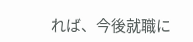れば、今後就職に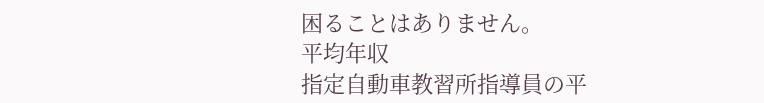困ることはありません。
平均年収
指定⾃動⾞教習所指導員の平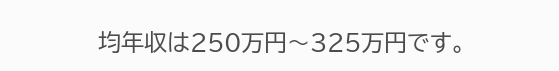均年収は250万円〜325万円です。